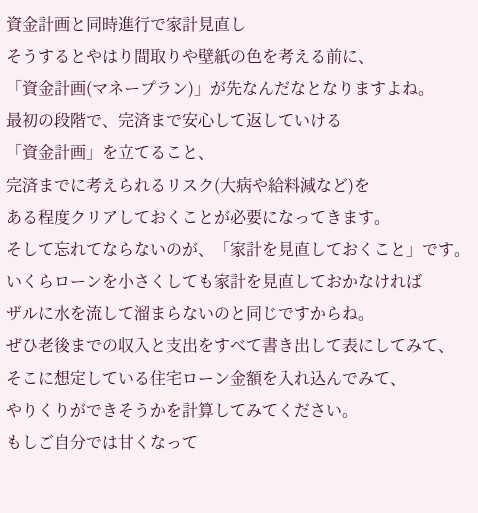資金計画と同時進行で家計見直し
そうするとやはり間取りや壁紙の色を考える前に、
「資金計画(マネープラン)」が先なんだなとなりますよね。
最初の段階で、完済まで安心して返していける
「資金計画」を立てること、
完済までに考えられるリスク(大病や給料減など)を
ある程度クリアしておくことが必要になってきます。
そして忘れてならないのが、「家計を見直しておくこと」です。
いくらローンを小さくしても家計を見直しておかなければ
ザルに水を流して溜まらないのと同じですからね。
ぜひ老後までの収入と支出をすべて書き出して表にしてみて、
そこに想定している住宅ローン金額を入れ込んでみて、
やりくりができそうかを計算してみてください。
もしご自分では甘くなって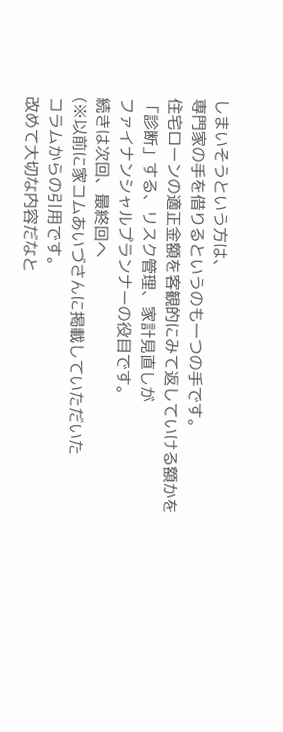しまいそうという方は、
専門家の手を借りるというのも一つの手です。
住宅ローンの適正金額を客観的にみて返していける額かを
「診断」する、リスク管理、家計見直しが
ファイナンシャルプランナーの役目です。
続きは次回、最終回へ
(※以前に家コムあいづさんに掲載していただいた
コラムからの引用です。
改めて大切な内容だなと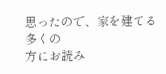思ったので、家を建てる多くの
方にお読み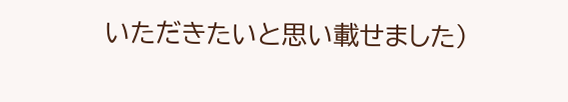いただきたいと思い載せました)